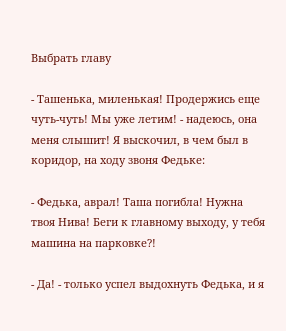Выбрать главу

- Ташенька, миленькая! Продержись еще чуть-чуть! Мы уже летим! - надеюсь, она меня слышит! Я выскочил, в чем был в коридор, на ходу звоня Федьке:

- Федька, аврал! Таша погибла! Нужна твоя Нива! Беги к главному выходу, у тебя машина на парковке?!

- Да! - только успел выдохнуть Федька, и я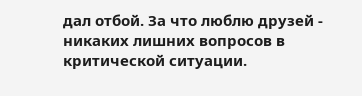дал отбой. За что люблю друзей - никаких лишних вопросов в критической ситуации.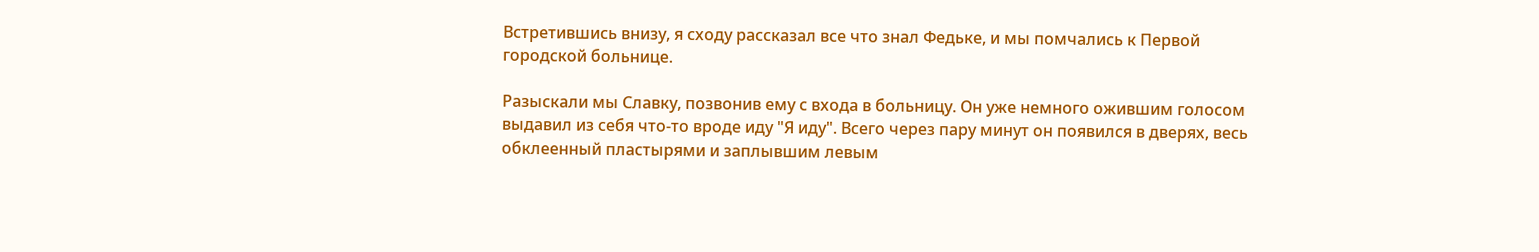Встретившись внизу, я сходу рассказал все что знал Федьке, и мы помчались к Первой городской больнице.

Разыскали мы Славку, позвонив ему с входа в больницу. Он уже немного ожившим голосом выдавил из себя что-то вроде иду "Я иду". Всего через пару минут он появился в дверях, весь обклеенный пластырями и заплывшим левым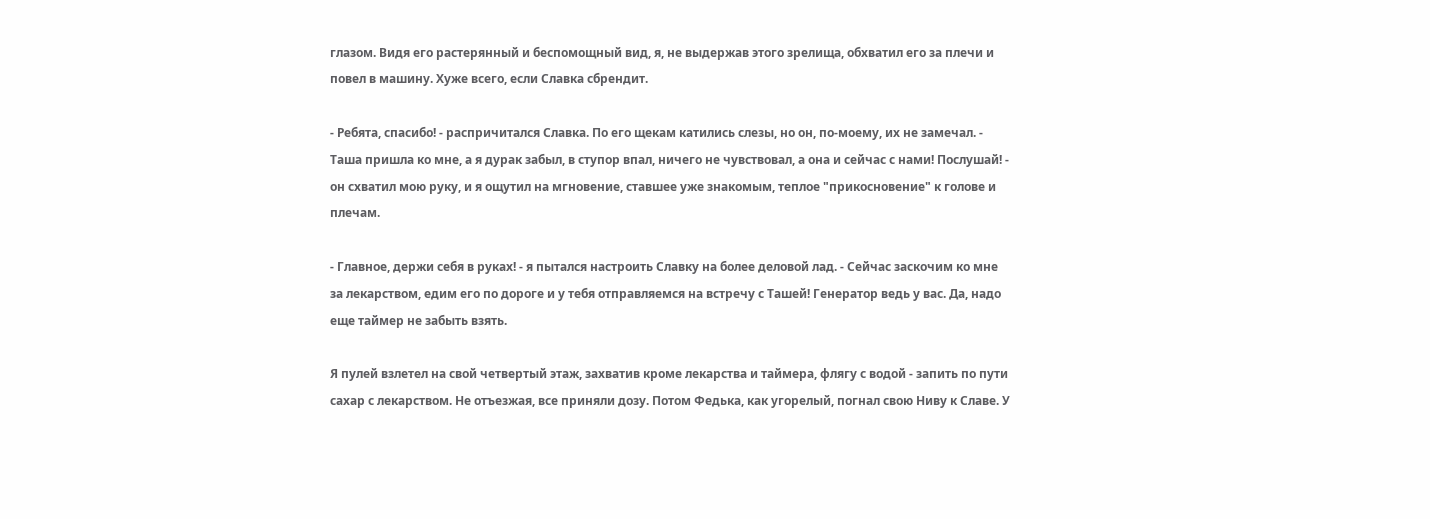глазом. Видя его растерянный и беспомощный вид, я, не выдержав этого зрелища, обхватил его за плечи и повел в машину. Хуже всего, если Славка сбрендит.

- Ребята, спасибо! - распричитался Славка. По его щекам катились слезы, но он, по-моему, их не замечал. - Таша пришла ко мне, а я дурак забыл, в ступор впал, ничего не чувствовал, а она и сейчас с нами! Послушай! - он схватил мою руку, и я ощутил на мгновение, ставшее уже знакомым, теплое "прикосновение" к голове и плечам.

- Главное, держи себя в руках! - я пытался настроить Славку на более деловой лад. - Сейчас заскочим ко мне за лекарством, едим его по дороге и у тебя отправляемся на встречу с Ташей! Генератор ведь у вас. Да, надо еще таймер не забыть взять.

Я пулей взлетел на свой четвертый этаж, захватив кроме лекарства и таймера, флягу с водой - запить по пути сахар с лекарством. Не отъезжая, все приняли дозу. Потом Федька, как угорелый, погнал свою Ниву к Славе. У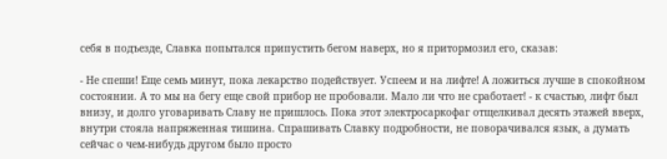себя в подъезде, Славка попытался припустить бегом наверх, но я притормозил его, сказав:

- Не спеши! Еще семь минут, пока лекарство подействует. Успеем и на лифте! А ложиться лучше в спокойном состоянии. А то мы на бегу еще свой прибор не пробовали. Мало ли что не сработает! - к счастью, лифт был внизу, и долго уговаривать Славу не пришлось. Пока этот электросаркофаг отщелкивал десять этажей вверх, внутри стояла напряженная тишина. Спрашивать Славку подробности, не поворачивался язык, а думать сейчас о чем-нибудь другом было просто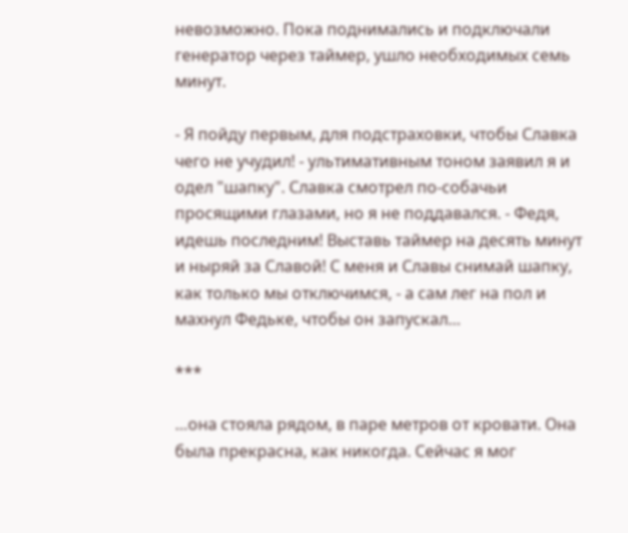невозможно. Пока поднимались и подключали генератор через таймер, ушло необходимых семь минут.

- Я пойду первым, для подстраховки, чтобы Славка чего не учудил! - ультимативным тоном заявил я и одел "шапку". Славка смотрел по-собачьи просящими глазами, но я не поддавался. - Федя, идешь последним! Выставь таймер на десять минут и ныряй за Славой! С меня и Славы снимай шапку, как только мы отключимся, - а сам лег на пол и махнул Федьке, чтобы он запускал…

***

…она стояла рядом, в паре метров от кровати. Она была прекрасна, как никогда. Сейчас я мог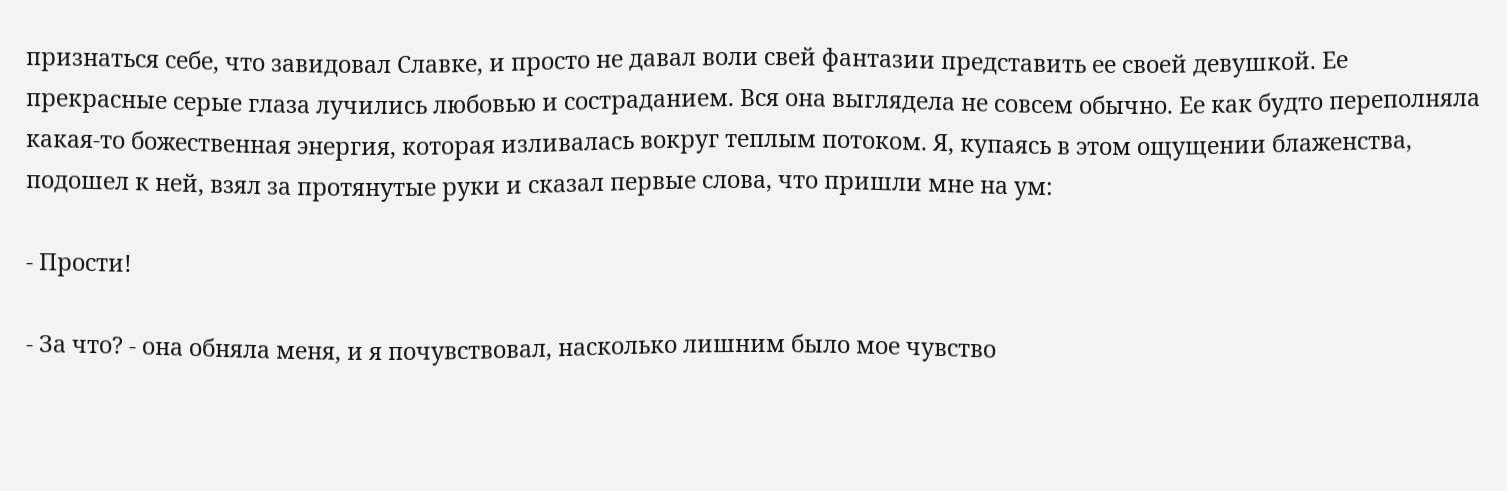признаться себе, что завидовал Славке, и просто не давал воли свей фантазии представить ее своей девушкой. Ее прекрасные серые глаза лучились любовью и состраданием. Вся она выглядела не совсем обычно. Ее как будто переполняла какая-то божественная энергия, которая изливалась вокруг теплым потоком. Я, купаясь в этом ощущении блаженства, подошел к ней, взял за протянутые руки и сказал первые слова, что пришли мне на ум:

- Прости!

- За что? - она обняла меня, и я почувствовал, насколько лишним было мое чувство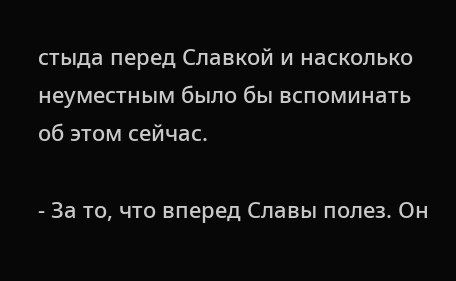стыда перед Славкой и насколько неуместным было бы вспоминать об этом сейчас.

- За то, что вперед Славы полез. Он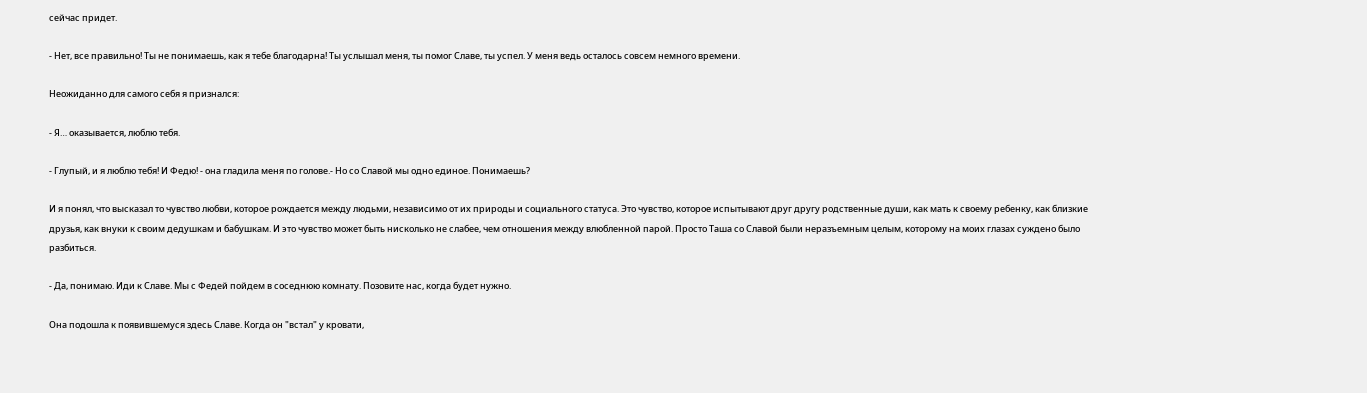сейчас придет.

- Нет, все правильно! Ты не понимаешь, как я тебе благодарна! Ты услышал меня, ты помог Славе, ты успел. У меня ведь осталось совсем немного времени.

Неожиданно для самого себя я признался:

- Я… оказывается, люблю тебя.

- Глупый, и я люблю тебя! И Федю! - она гладила меня по голове.- Но со Славой мы одно единое. Понимаешь?

И я понял, что высказал то чувство любви, которое рождается между людьми, независимо от их природы и социального статуса. Это чувство, которое испытывают друг другу родственные души, как мать к своему ребенку, как близкие друзья, как внуки к своим дедушкам и бабушкам. И это чувство может быть нисколько не слабее, чем отношения между влюбленной парой. Просто Таша со Славой были неразъемным целым, которому на моих глазах суждено было разбиться.

- Да, понимаю. Иди к Славе. Мы с Федей пойдем в соседнюю комнату. Позовите нас, когда будет нужно.

Она подошла к появившемуся здесь Славе. Когда он "встал" у кровати,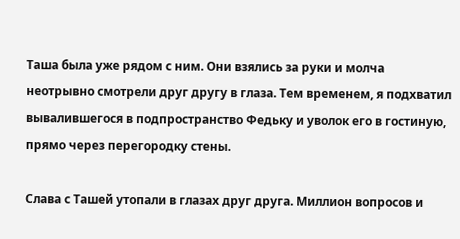Таша была уже рядом с ним. Они взялись за руки и молча неотрывно смотрели друг другу в глаза. Тем временем, я подхватил вывалившегося в подпространство Федьку и уволок его в гостиную, прямо через перегородку стены.

Слава с Ташей утопали в глазах друг друга. Миллион вопросов и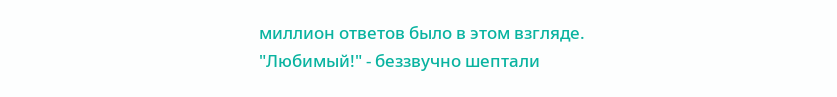миллион ответов было в этом взгляде. "Любимый!" - беззвучно шептали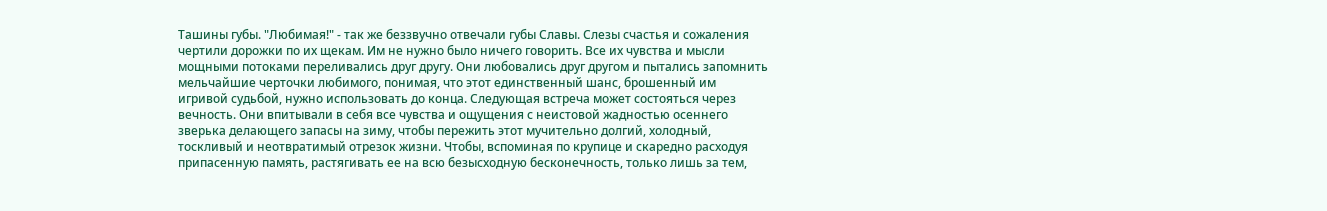Ташины губы. "Любимая!" - так же беззвучно отвечали губы Славы. Слезы счастья и сожаления чертили дорожки по их щекам. Им не нужно было ничего говорить. Все их чувства и мысли мощными потоками переливались друг другу. Они любовались друг другом и пытались запомнить мельчайшие черточки любимого, понимая, что этот единственный шанс, брошенный им игривой судьбой, нужно использовать до конца. Следующая встреча может состояться через вечность. Они впитывали в себя все чувства и ощущения с неистовой жадностью осеннего зверька делающего запасы на зиму, чтобы пережить этот мучительно долгий, холодный, тоскливый и неотвратимый отрезок жизни. Чтобы, вспоминая по крупице и скаредно расходуя припасенную память, растягивать ее на всю безысходную бесконечность, только лишь за тем,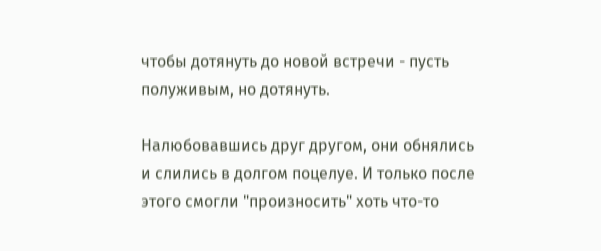чтобы дотянуть до новой встречи - пусть полуживым, но дотянуть.

Налюбовавшись друг другом, они обнялись и слились в долгом поцелуе. И только после этого смогли "произносить" хоть что-то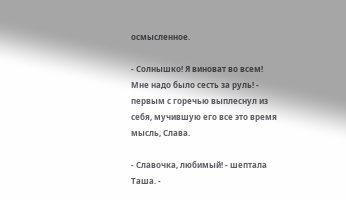осмысленное.

- Солнышко! Я виноват во всем! Мне надо было сесть за руль! - первым с горечью выплеснул из себя, мучившую его все это время мысль, Слава.

- Славочка, любимый! - шептала Таша. -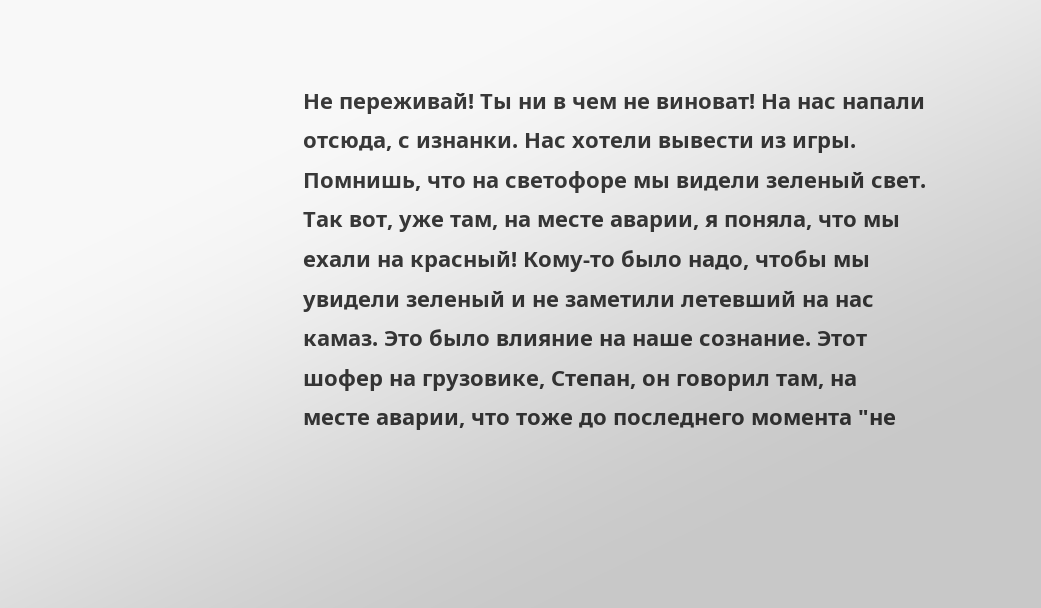Не переживай! Ты ни в чем не виноват! На нас напали отсюда, с изнанки. Нас хотели вывести из игры. Помнишь, что на светофоре мы видели зеленый свет. Так вот, уже там, на месте аварии, я поняла, что мы ехали на красный! Кому-то было надо, чтобы мы увидели зеленый и не заметили летевший на нас камаз. Это было влияние на наше сознание. Этот шофер на грузовике, Степан, он говорил там, на месте аварии, что тоже до последнего момента "не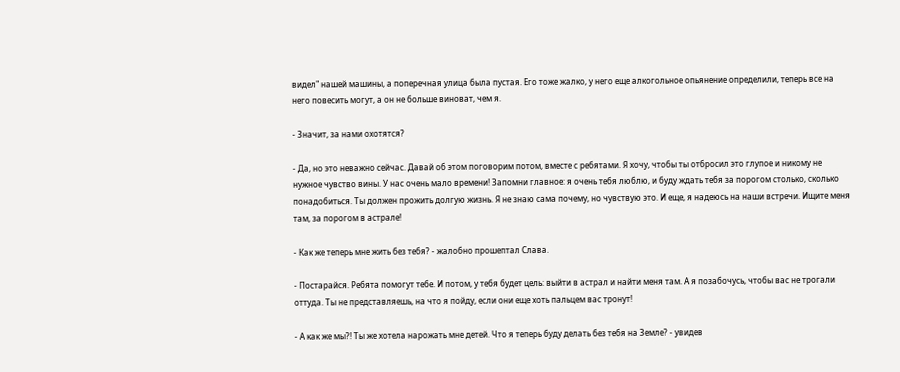видел" нашей машины, а поперечная улица была пустая. Его тоже жалко, у него еще алкогольное опьянение определили, теперь все на него повесить могут, а он не больше виноват, чем я.

- Значит, за нами охотятся?

- Да, но это неважно сейчас. Давай об этом поговорим потом, вместе с ребятами. Я хочу, чтобы ты отбросил это глупое и никому не нужное чувство вины. У нас очень мало времени! Запомни главное: я очень тебя люблю, и буду ждать тебя за порогом столько, сколько понадобиться. Ты должен прожить долгую жизнь. Я не знаю сама почему, но чувствую это. И еще, я надеюсь на наши встречи. Ищите меня там, за порогом в астрале!

- Как же теперь мне жить без тебя? - жалобно прошептал Слава.

- Постарайся. Ребята помогут тебе. И потом, у тебя будет цель: выйти в астрал и найти меня там. А я позабочусь, чтобы вас не трогали оттуда. Ты не представляешь, на что я пойду, если они еще хоть пальцем вас тронут!

- А как же мы?! Ты же хотела нарожать мне детей. Что я теперь буду делать без тебя на Земле? - увидев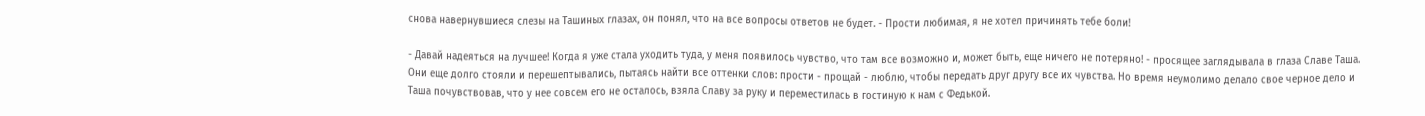снова навернувшиеся слезы на Ташиных глазах, он понял, что на все вопросы ответов не будет. - Прости любимая, я не хотел причинять тебе боли!

- Давай надеяться на лучшее! Когда я уже стала уходить туда, у меня появилось чувство, что там все возможно и, может быть, еще ничего не потеряно! - просящее заглядывала в глаза Славе Таша. Они еще долго стояли и перешептывались, пытаясь найти все оттенки слов: прости - прощай - люблю, чтобы передать друг другу все их чувства. Но время неумолимо делало свое черное дело и Таша почувствовав, что у нее совсем его не осталось, взяла Славу за руку и переместилась в гостиную к нам с Федькой.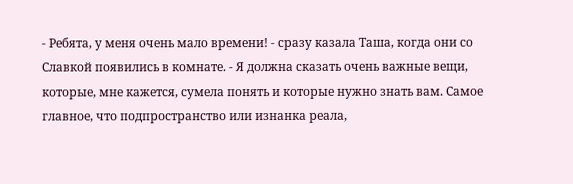- Ребята, у меня очень мало времени! - сразу казала Таша, когда они со Славкой появились в комнате. - Я должна сказать очень важные вещи, которые, мне кажется, сумела понять и которые нужно знать вам. Самое главное, что подпространство или изнанка реала,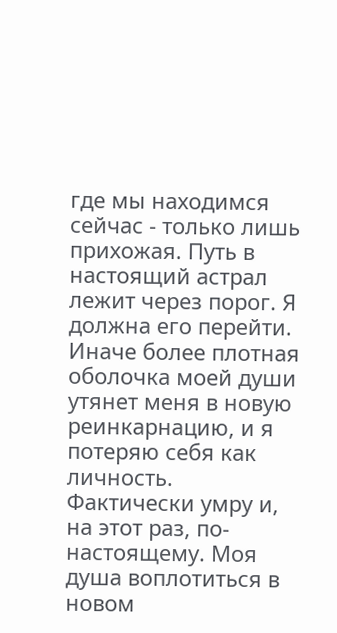где мы находимся сейчас - только лишь прихожая. Путь в настоящий астрал лежит через порог. Я должна его перейти. Иначе более плотная оболочка моей души утянет меня в новую реинкарнацию, и я потеряю себя как личность. Фактически умру и, на этот раз, по-настоящему. Моя душа воплотиться в новом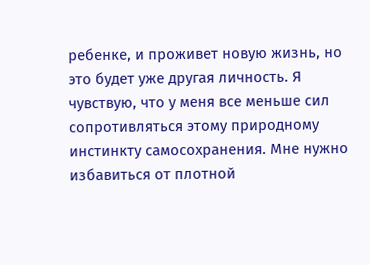ребенке, и проживет новую жизнь, но это будет уже другая личность. Я чувствую, что у меня все меньше сил сопротивляться этому природному инстинкту самосохранения. Мне нужно избавиться от плотной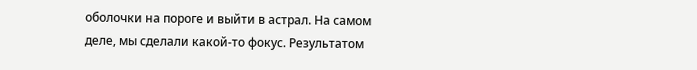оболочки на пороге и выйти в астрал. На самом деле, мы сделали какой-то фокус. Результатом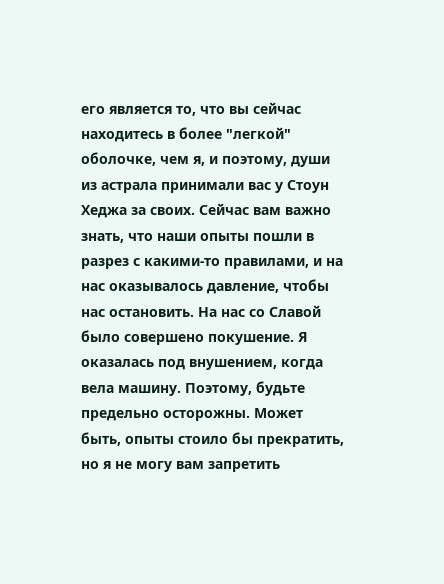его является то, что вы сейчас находитесь в более "легкой" оболочке, чем я, и поэтому, души из астрала принимали вас у Стоун Хеджа за своих. Сейчас вам важно знать, что наши опыты пошли в разрез с какими-то правилами, и на нас оказывалось давление, чтобы нас остановить. На нас со Славой было совершено покушение. Я оказалась под внушением, когда вела машину. Поэтому, будьте предельно осторожны. Может быть, опыты стоило бы прекратить, но я не могу вам запретить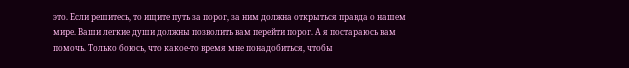это. Если решитесь, то ищите путь за порог, за ним должна открыться правда о нашем мире. Ваши легкие души должны позволить вам перейти порог. А я постараюсь вам помочь. Только боюсь, что какое-то время мне понадобиться, чтобы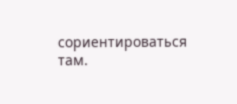сориентироваться там.